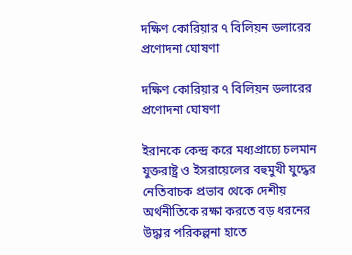দক্ষিণ কোরিয়ার ৭ বিলিয়ন ডলারের প্রণোদনা ঘোষণা

দক্ষিণ কোরিয়ার ৭ বিলিয়ন ডলারের প্রণোদনা ঘোষণা

ইরানকে কেন্দ্র করে মধ্যপ্রাচ্যে চলমান যুক্তরাষ্ট্র ও ইসরায়েলের বহুমুখী যুদ্ধের নেতিবাচক প্রভাব থেকে দেশীয় অর্থনীতিকে রক্ষা করতে বড় ধরনের উদ্ধার পরিকল্পনা হাতে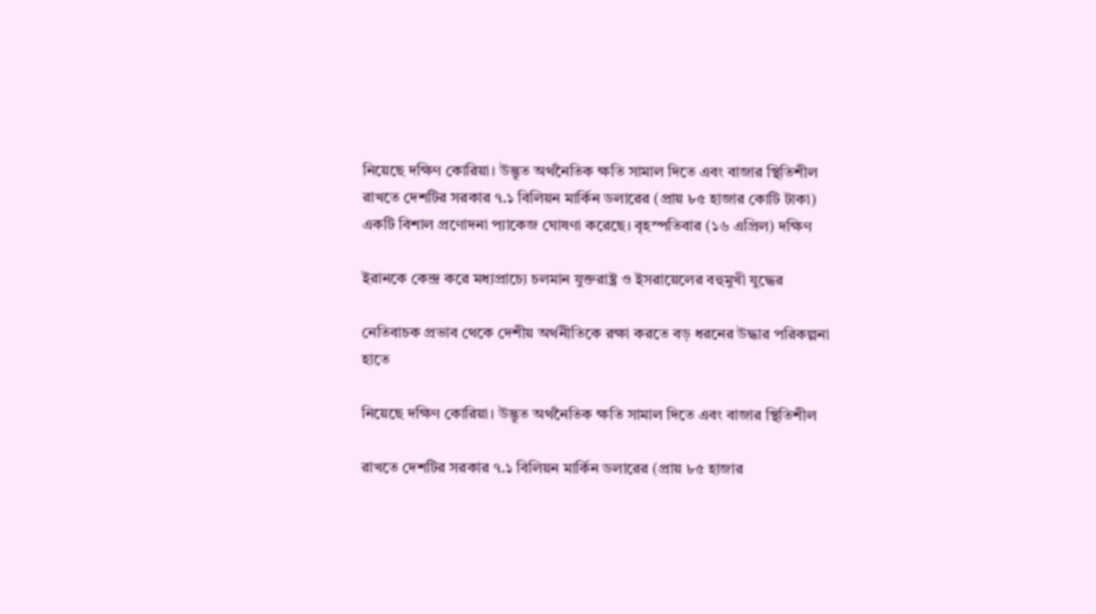নিয়েছে দক্ষিণ কোরিয়া। উদ্ভূত অর্থনৈতিক ক্ষতি সামাল দিতে এবং বাজার স্থিতিশীল রাখতে দেশটির সরকার ৭.১ বিলিয়ন মার্কিন ডলারের (প্রায় ৮৫ হাজার কোটি টাকা) একটি বিশাল প্রণোদনা প্যাকেজ ঘোষণা করেছে। বৃহস্পতিবার (১৬ এপ্রিল) দক্ষিণ

ইরানকে কেন্দ্র করে মধ্যপ্রাচ্যে চলমান যুক্তরাষ্ট্র ও ইসরায়েলের বহুমুখী যুদ্ধের

নেতিবাচক প্রভাব থেকে দেশীয় অর্থনীতিকে রক্ষা করতে বড় ধরনের উদ্ধার পরিকল্পনা হাতে

নিয়েছে দক্ষিণ কোরিয়া। উদ্ভূত অর্থনৈতিক ক্ষতি সামাল দিতে এবং বাজার স্থিতিশীল

রাখতে দেশটির সরকার ৭.১ বিলিয়ন মার্কিন ডলারের (প্রায় ৮৫ হাজার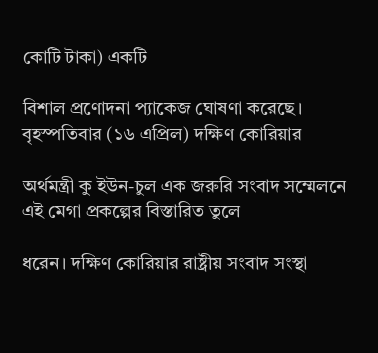কোটি টাকা) একটি

বিশাল প্রণোদনা প্যাকেজ ঘোষণা করেছে। বৃহস্পতিবার (১৬ এপ্রিল) দক্ষিণ কোরিয়ার

অর্থমন্ত্রী কু ইউন-চুল এক জরুরি সংবাদ সম্মেলনে এই মেগা প্রকল্পের বিস্তারিত তুলে

ধরেন। দক্ষিণ কোরিয়ার রাষ্ট্রীয় সংবাদ সংস্থা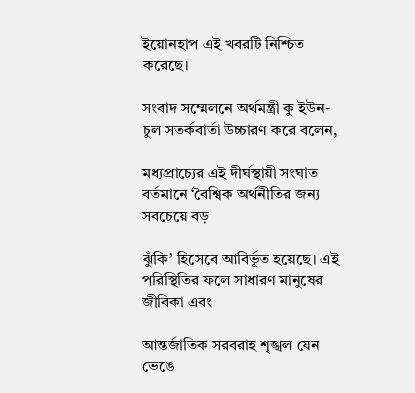ইয়োনহাপ এই খবরটি নিশ্চিত করেছে।

সংবাদ সম্মেলনে অর্থমন্ত্রী কু ইউন-চুল সতর্কবার্তা উচ্চারণ করে বলেন,

মধ্যপ্রাচ্যের এই দীর্ঘস্থায়ী সংঘাত বর্তমানে ‘বৈশ্বিক অর্থনীতির জন্য সবচেয়ে বড়

ঝুঁকি’ হিসেবে আবির্ভূত হয়েছে। এই পরিস্থিতির ফলে সাধারণ মানুষের জীবিকা এবং

আন্তর্জাতিক সরবরাহ শৃঙ্খল যেন ভেঙে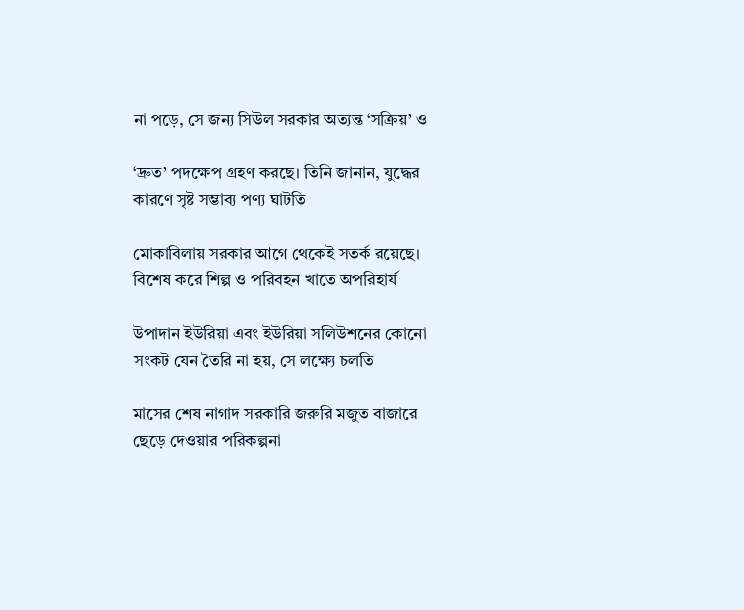না পড়ে, সে জন্য সিউল সরকার অত্যন্ত ‘সক্রিয়’ ও

‘দ্রুত’ পদক্ষেপ গ্রহণ করছে। তিনি জানান, যুদ্ধের কারণে সৃষ্ট সম্ভাব্য পণ্য ঘাটতি

মোকাবিলায় সরকার আগে থেকেই সতর্ক রয়েছে। বিশেষ করে শিল্প ও পরিবহন খাতে অপরিহার্য

উপাদান ইউরিয়া এবং ইউরিয়া সলিউশনের কোনো সংকট যেন তৈরি না হয়, সে লক্ষ্যে চলতি

মাসের শেষ নাগাদ সরকারি জরুরি মজুত বাজারে ছেড়ে দেওয়ার পরিকল্পনা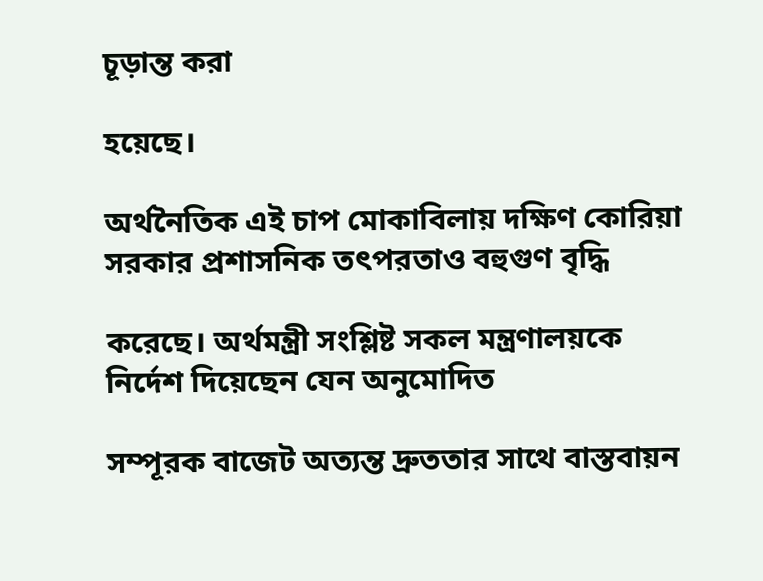চূড়ান্ত করা

হয়েছে।

অর্থনৈতিক এই চাপ মোকাবিলায় দক্ষিণ কোরিয়া সরকার প্রশাসনিক তৎপরতাও বহুগুণ বৃদ্ধি

করেছে। অর্থমন্ত্রী সংশ্লিষ্ট সকল মন্ত্রণালয়কে নির্দেশ দিয়েছেন যেন অনুমোদিত

সম্পূরক বাজেট অত্যন্ত দ্রুততার সাথে বাস্তবায়ন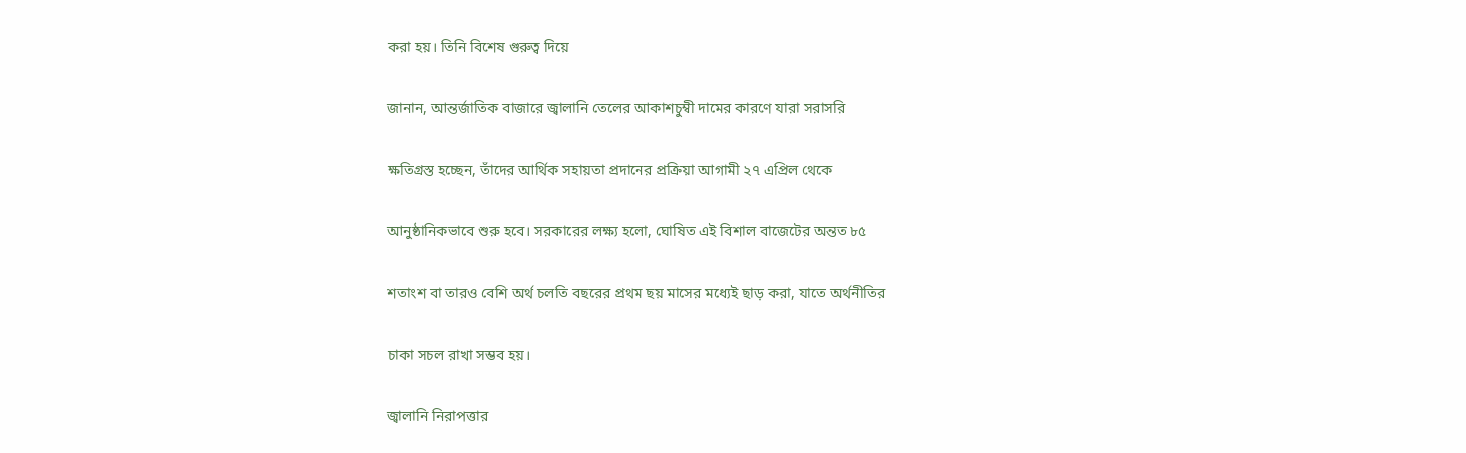করা হয়। তিনি বিশেষ গুরুত্ব দিয়ে

জানান, আন্তর্জাতিক বাজারে জ্বালানি তেলের আকাশচুম্বী দামের কারণে যারা সরাসরি

ক্ষতিগ্রস্ত হচ্ছেন, তাঁদের আর্থিক সহায়তা প্রদানের প্রক্রিয়া আগামী ২৭ এপ্রিল থেকে

আনুষ্ঠানিকভাবে শুরু হবে। সরকারের লক্ষ্য হলো, ঘোষিত এই বিশাল বাজেটের অন্তত ৮৫

শতাংশ বা তারও বেশি অর্থ চলতি বছরের প্রথম ছয় মাসের মধ্যেই ছাড় করা, যাতে অর্থনীতির

চাকা সচল রাখা সম্ভব হয়।

জ্বালানি নিরাপত্তার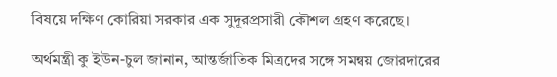বিষয়ে দক্ষিণ কোরিয়া সরকার এক সুদূরপ্রসারী কৌশল গ্রহণ করেছে।

অর্থমন্ত্রী কু ইউন-চুল জানান, আন্তর্জাতিক মিত্রদের সঙ্গে সমন্বয় জোরদারের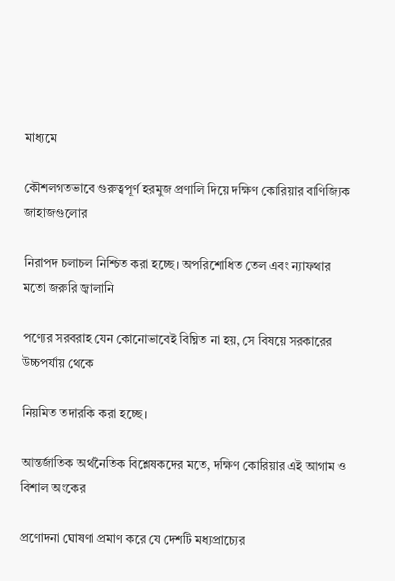মাধ্যমে

কৌশলগতভাবে গুরুত্বপূর্ণ হরমুজ প্রণালি দিয়ে দক্ষিণ কোরিয়ার বাণিজ্যিক জাহাজগুলোর

নিরাপদ চলাচল নিশ্চিত করা হচ্ছে। অপরিশোধিত তেল এবং ন্যাফথার মতো জরুরি জ্বালানি

পণ্যের সরবরাহ যেন কোনোভাবেই বিঘ্নিত না হয়, সে বিষয়ে সরকারের উচ্চপর্যায় থেকে

নিয়মিত তদারকি করা হচ্ছে।

আন্তর্জাতিক অর্থনৈতিক বিশ্লেষকদের মতে, দক্ষিণ কোরিয়ার এই আগাম ও বিশাল অংকের

প্রণোদনা ঘোষণা প্রমাণ করে যে দেশটি মধ্যপ্রাচ্যের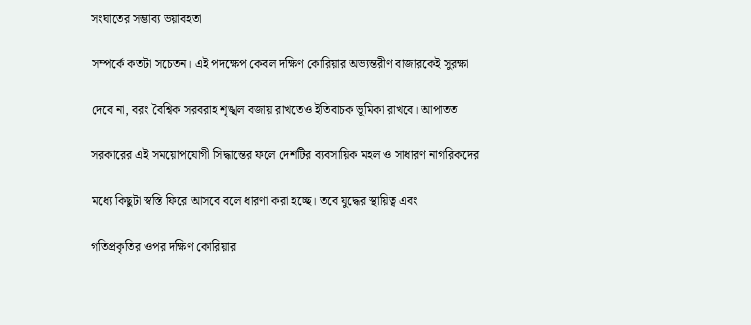সংঘাতের সম্ভাব্য ভয়াবহতা

সম্পর্কে কতটা সচেতন। এই পদক্ষেপ কেবল দক্ষিণ কোরিয়ার অভ্যন্তরীণ বাজারকেই সুরক্ষা

দেবে না, বরং বৈশ্বিক সরবরাহ শৃঙ্খল বজায় রাখতেও ইতিবাচক ভূমিকা রাখবে। আপাতত

সরকারের এই সময়োপযোগী সিদ্ধান্তের ফলে দেশটির ব্যবসায়িক মহল ও সাধারণ নাগরিকদের

মধ্যে কিছুটা স্বস্তি ফিরে আসবে বলে ধারণা করা হচ্ছে। তবে যুদ্ধের স্থায়িত্ব এবং

গতিপ্রকৃতির ওপর দক্ষিণ কোরিয়ার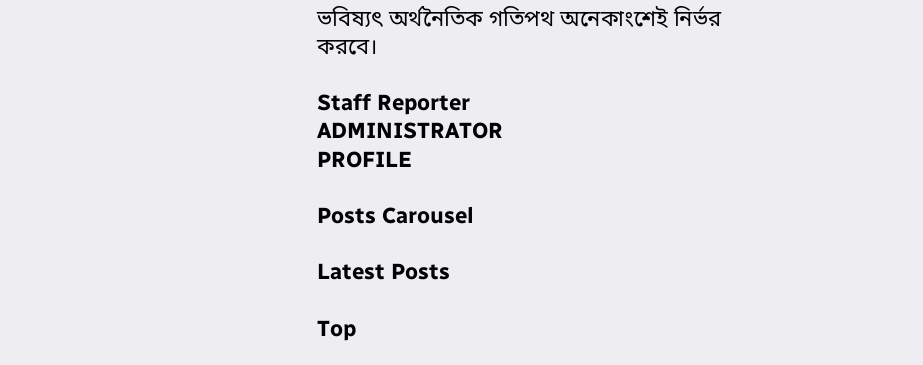ভবিষ্যৎ অর্থনৈতিক গতিপথ অনেকাংশেই নির্ভর করবে।

Staff Reporter
ADMINISTRATOR
PROFILE

Posts Carousel

Latest Posts

Top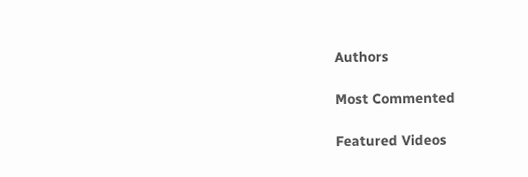Authors

Most Commented

Featured Videos